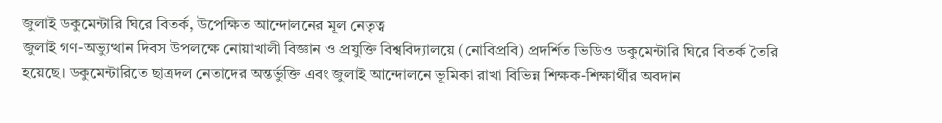জুলাই ডকুমেন্টারি ঘিরে বিতর্ক, উপেক্ষিত আন্দোলনের মূল নেতৃত্ব
জুলাই গণ-অভ্যুত্থান দিবস উপলক্ষে নোয়াখালী বিজ্ঞান ও প্রযুক্তি বিশ্ববিদ্যালয়ে (নোবিপ্রবি) প্রদর্শিত ভিডিও ডকুমেন্টারি ঘিরে বিতর্ক তৈরি হয়েছে। ডকুমেন্টারিতে ছাত্রদল নেতাদের অন্তর্ভুক্তি এবং জুলাই আন্দোলনে ভূমিকা রাখা বিভিন্ন শিক্ষক-শিক্ষার্থীর অবদান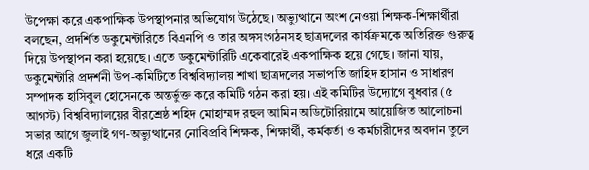উপেক্ষা করে একপাক্ষিক উপস্থাপনার অভিযোগ উঠেছে। অভ্যুত্থানে অংশ নেওয়া শিক্ষক-শিক্ষার্থীরা বলছেন, প্রদর্শিত ডকুমেন্টারিতে বিএনপি ও তার অঙ্গসংগঠনসহ ছাত্রদলের কার্যক্রমকে অতিরিক্ত গুরুত্ব দিয়ে উপস্থাপন করা হয়েছে। এতে ডকুমেন্টারিটি একেবারেই একপাক্ষিক হয়ে গেছে। জানা যায়, ডকুমেন্টারি প্রদর্শনী উপ-কমিটিতে বিশ্ববিদ্যালয় শাখা ছাত্রদলের সভাপতি জাহিদ হাসান ও সাধারণ সম্পাদক হাসিবুল হোসেনকে অন্তর্ভুক্ত করে কমিটি গঠন করা হয়। এই কমিটির উদ্যোগে বুধবার (৫ আগস্ট) বিশ্ববিদ্যালয়ের বীরশ্রেষ্ঠ শহিদ মোহাম্মদ রহুল আমিন অডিটোরিয়ামে আয়োজিত আলোচনা সভার আগে জুলাই গণ-অভ্যুত্থানের নোবিপ্রবি শিক্ষক, শিক্ষার্থী, কর্মকর্তা ও কর্মচারীদের অবদান তুলে ধরে একটি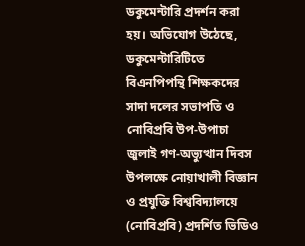ডকুমেন্টারি প্রদর্শন করা হয়। অভিযোগ উঠেছে, ডকুমেন্টারিটিতে বিএনপিপন্থি শিক্ষকদের সাদা দলের সভাপতি ও নোবিপ্রবি উপ-উপাচা
জুলাই গণ-অভ্যুত্থান দিবস উপলক্ষে নোয়াখালী বিজ্ঞান ও প্রযুক্তি বিশ্ববিদ্যালয়ে (নোবিপ্রবি) প্রদর্শিত ভিডিও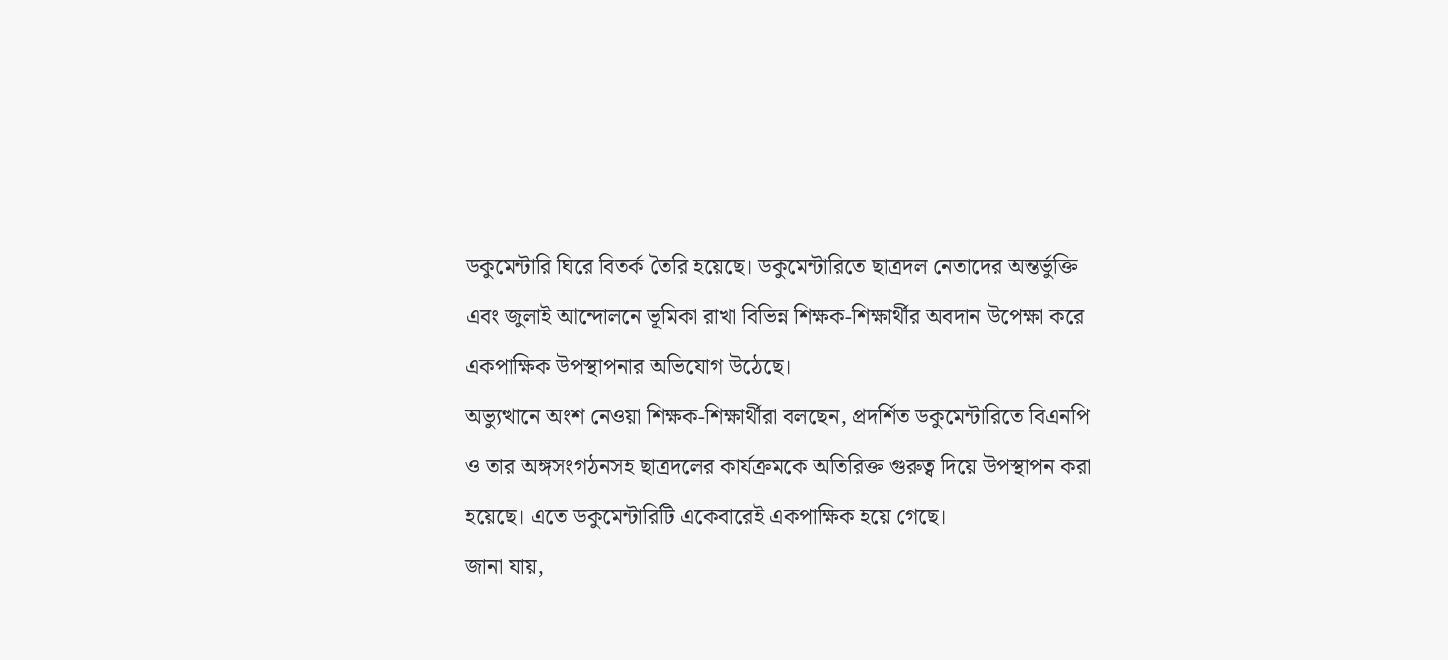ডকুমেন্টারি ঘিরে বিতর্ক তৈরি হয়েছে। ডকুমেন্টারিতে ছাত্রদল নেতাদের অন্তর্ভুক্তি এবং জুলাই আন্দোলনে ভূমিকা রাখা বিভিন্ন শিক্ষক-শিক্ষার্থীর অবদান উপেক্ষা করে একপাক্ষিক উপস্থাপনার অভিযোগ উঠেছে।
অভ্যুত্থানে অংশ নেওয়া শিক্ষক-শিক্ষার্থীরা বলছেন, প্রদর্শিত ডকুমেন্টারিতে বিএনপি ও তার অঙ্গসংগঠনসহ ছাত্রদলের কার্যক্রমকে অতিরিক্ত গুরুত্ব দিয়ে উপস্থাপন করা হয়েছে। এতে ডকুমেন্টারিটি একেবারেই একপাক্ষিক হয়ে গেছে।
জানা যায়,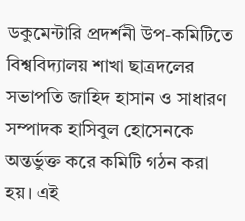ডকুমেন্টারি প্রদর্শনী উপ-কমিটিতে বিশ্ববিদ্যালয় শাখা ছাত্রদলের সভাপতি জাহিদ হাসান ও সাধারণ সম্পাদক হাসিবুল হোসেনকে অন্তর্ভুক্ত করে কমিটি গঠন করা হয়। এই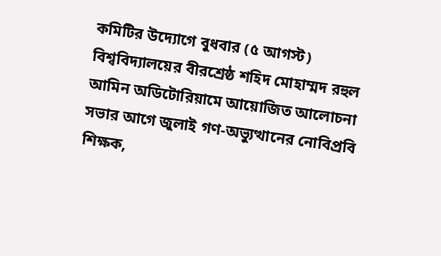কমিটির উদ্যোগে বুধবার (৫ আগস্ট) বিশ্ববিদ্যালয়ের বীরশ্রেষ্ঠ শহিদ মোহাম্মদ রহুল আমিন অডিটোরিয়ামে আয়োজিত আলোচনা সভার আগে জুলাই গণ-অভ্যুত্থানের নোবিপ্রবি শিক্ষক,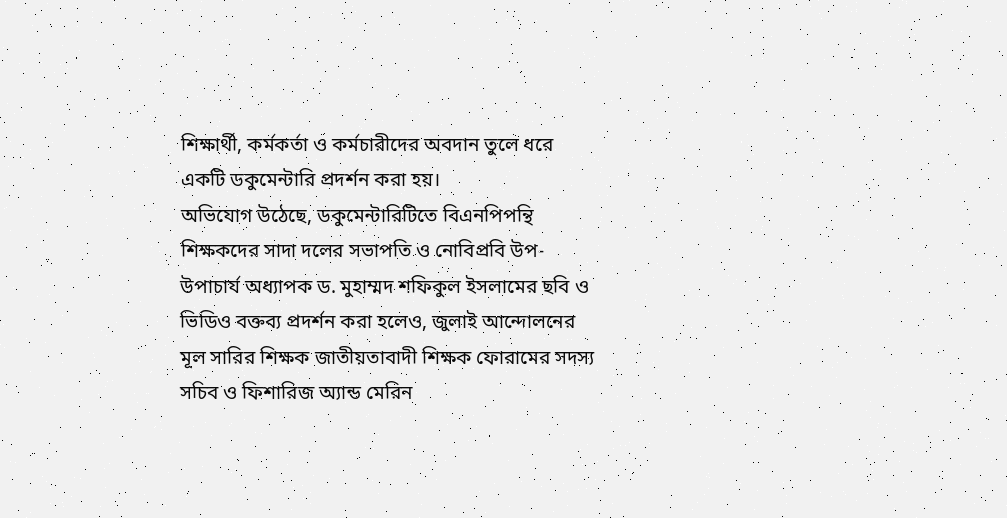শিক্ষার্থী, কর্মকর্তা ও কর্মচারীদের অবদান তুলে ধরে একটি ডকুমেন্টারি প্রদর্শন করা হয়।
অভিযোগ উঠেছে, ডকুমেন্টারিটিতে বিএনপিপন্থি শিক্ষকদের সাদা দলের সভাপতি ও নোবিপ্রবি উপ-উপাচার্য অধ্যাপক ড. মুহাম্মদ শফিকুল ইসলামের ছবি ও ভিডিও বক্তব্য প্রদর্শন করা হলেও, জুলাই আন্দোলনের মূল সারির শিক্ষক জাতীয়তাবাদী শিক্ষক ফোরামের সদস্য সচিব ও ফিশারিজ অ্যান্ড মেরিন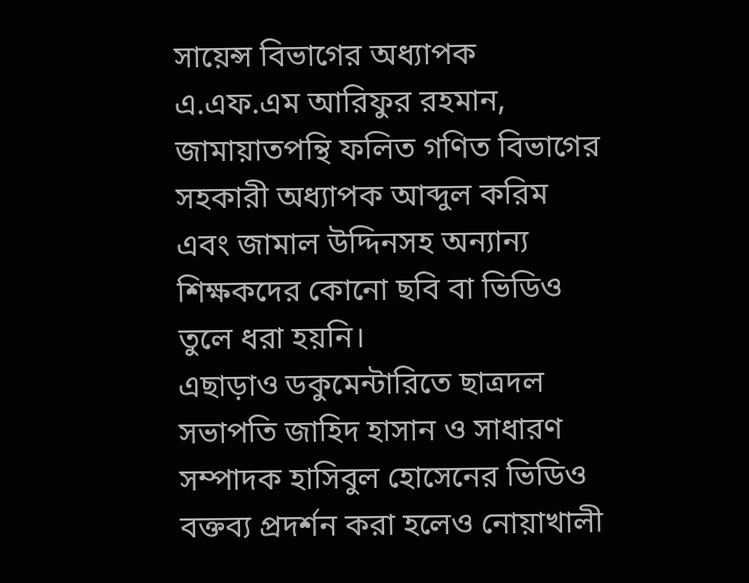সায়েন্স বিভাগের অধ্যাপক এ.এফ.এম আরিফুর রহমান, জামায়াতপন্থি ফলিত গণিত বিভাগের সহকারী অধ্যাপক আব্দুল করিম এবং জামাল উদ্দিনসহ অন্যান্য শিক্ষকদের কোনো ছবি বা ভিডিও তুলে ধরা হয়নি।
এছাড়াও ডকুমেন্টারিতে ছাত্রদল সভাপতি জাহিদ হাসান ও সাধারণ সম্পাদক হাসিবুল হোসেনের ভিডিও বক্তব্য প্রদর্শন করা হলেও নোয়াখালী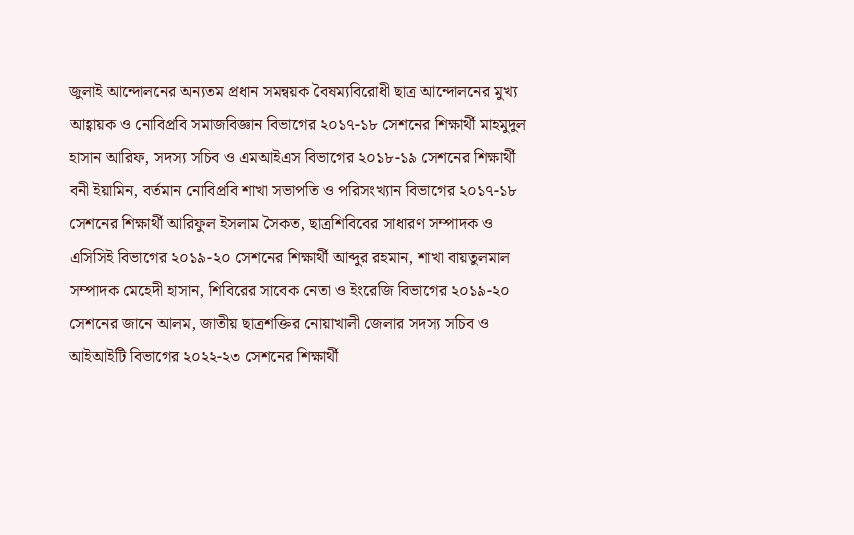জুলাই আন্দোলনের অন্যতম প্রধান সমন্বয়ক বৈষম্যবিরোধী ছাত্র আন্দোলনের মুখ্য আহ্বায়ক ও নোবিপ্রবি সমাজবিজ্ঞান বিভাগের ২০১৭-১৮ সেশনের শিক্ষার্থী মাহমুদুল হাসান আরিফ, সদস্য সচিব ও এমআইএস বিভাগের ২০১৮-১৯ সেশনের শিক্ষার্থী বনী ইয়ামিন, বর্তমান নোবিপ্রবি শাখা সভাপতি ও পরিসংখ্যান বিভাগের ২০১৭-১৮ সেশনের শিক্ষার্থী আরিফুল ইসলাম সৈকত, ছাত্রশিবিবের সাধারণ সম্পাদক ও এসিসিই বিভাগের ২০১৯-২০ সেশনের শিক্ষার্থী আব্দুর রহমান, শাখা বায়তুলমাল সম্পাদক মেহেদী হাসান, শিবিরের সাবেক নেতা ও ইংরেজি বিভাগের ২০১৯-২০ সেশনের জানে আলম, জাতীয় ছাত্রশক্তির নোয়াখালী জেলার সদস্য সচিব ও আইআইটি বিভাগের ২০২২-২৩ সেশনের শিক্ষার্থী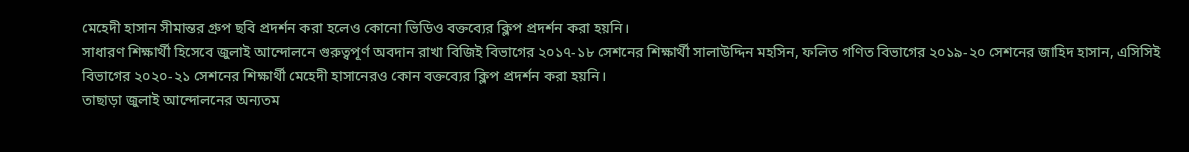মেহেদী হাসান সীমান্তর গ্রুপ ছবি প্রদর্শন করা হলেও কোনো ভিডিও বক্তব্যের ক্লিপ প্রদর্শন করা হয়নি।
সাধারণ শিক্ষার্থী হিসেবে জুলাই আন্দোলনে গুরুত্বপূর্ণ অবদান রাখা বিজিই বিভাগের ২০১৭-১৮ সেশনের শিক্ষার্থী সালাউদ্দিন মহসিন, ফলিত গণিত বিভাগের ২০১৯-২০ সেশনের জাহিদ হাসান, এসিসিই বিভাগের ২০২০-২১ সেশনের শিক্ষার্থী মেহেদী হাসানেরও কোন বক্তব্যের ক্লিপ প্রদর্শন করা হয়নি।
তাছাড়া জুলাই আন্দোলনের অন্যতম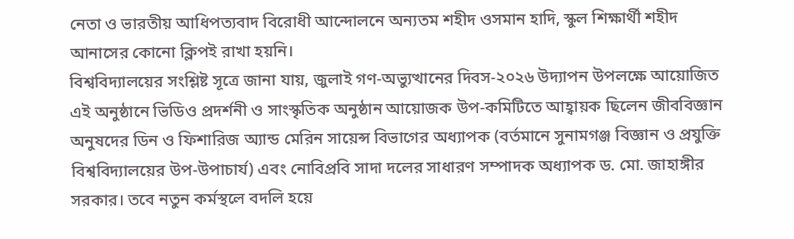নেতা ও ভারতীয় আধিপত্যবাদ বিরোধী আন্দোলনে অন্যতম শহীদ ওসমান হাদি, স্কুল শিক্ষার্থী শহীদ আনাসের কোনো ক্লিপই রাখা হয়নি।
বিশ্ববিদ্যালয়ের সংশ্লিষ্ট সূত্রে জানা যায়, জুলাই গণ-অভ্যুত্থানের দিবস-২০২৬ উদ্যাপন উপলক্ষে আয়োজিত এই অনুষ্ঠানে ভিডিও প্রদর্শনী ও সাংস্কৃতিক অনুষ্ঠান আয়োজক উপ-কমিটিতে আহ্বায়ক ছিলেন জীববিজ্ঞান অনুষদের ডিন ও ফিশারিজ অ্যান্ড মেরিন সায়েন্স বিভাগের অধ্যাপক (বর্তমানে সুনামগঞ্জ বিজ্ঞান ও প্রযুক্তি বিশ্ববিদ্যালয়ের উপ-উপাচার্য) এবং নোবিপ্রবি সাদা দলের সাধারণ সম্পাদক অধ্যাপক ড. মো. জাহাঙ্গীর সরকার। তবে নতুন কর্মস্থলে বদলি হয়ে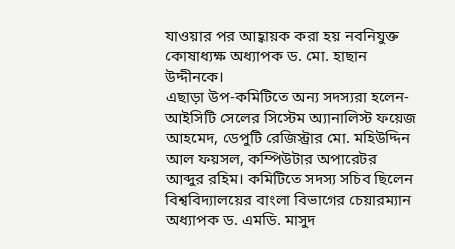যাওয়ার পর আহ্বায়ক করা হয় নবনিযুক্ত কোষাধ্যক্ষ অধ্যাপক ড. মো. হাছান উদ্দীনকে।
এছাড়া উপ-কমিটিতে অন্য সদস্যরা হলেন- আইসিটি সেলের সিস্টেম অ্যানালিস্ট ফয়েজ আহমেদ, ডেপুটি রেজিস্ট্রার মো. মহিউদ্দিন আল ফয়সল, কম্পিউটার অপারেটর আব্দুর রহিম। কমিটিতে সদস্য সচিব ছিলেন বিশ্ববিদ্যালয়ের বাংলা বিভাগের চেয়ারম্যান অধ্যাপক ড. এমডি. মাসুদ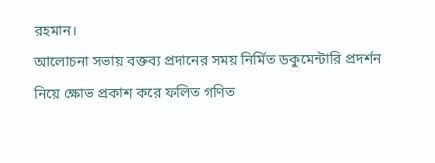রহমান।
আলোচনা সভায় বক্তব্য প্রদানের সময় নির্মিত ডকুমেন্টারি প্রদর্শন নিয়ে ক্ষোভ প্রকাশ করে ফলিত গণিত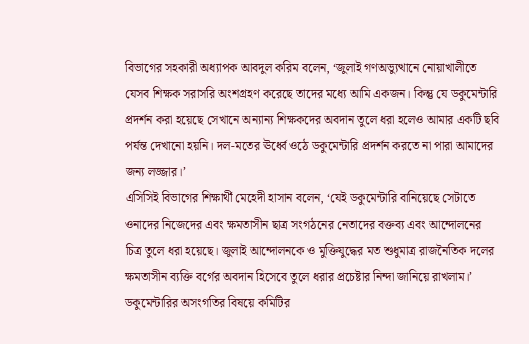বিভাগের সহকারী অধ্যাপক আবদুল করিম বলেন, ‘জুলাই গণঅভ্যুত্থানে নোয়াখালীতে যেসব শিক্ষক সরাসরি অংশগ্রহণ করেছে তাদের মধ্যে আমি একজন। কিন্তু যে ডকুমেন্টারি প্রদর্শন করা হয়েছে সেখানে অন্যান্য শিক্ষকদের অবদান তুলে ধরা হলেও আমার একটি ছবি পর্যন্ত দেখানো হয়নি। দল-মতের ঊর্ধ্বে ওঠে ডকুমেন্টারি প্রদর্শন করতে না পারা আমাদের জন্য লজ্জার।’
এসিসিই বিভাগের শিক্ষার্থী মেহেদী হাসান বলেন, ‘যেই ডকুমেন্টারি বানিয়েছে সেটাতে ওনাদের নিজেদের এবং ক্ষমতাসীন ছাত্র সংগঠনের নেতাদের বক্তব্য এবং আন্দোলনের চিত্র তুলে ধরা হয়েছে। জুলাই আন্দোলনকে ও মুক্তিযুদ্ধের মত শুধুমাত্র রাজনৈতিক দলের ক্ষমতাসীন ব্যক্তি বর্গের অবদান হিসেবে তুলে ধরার প্রচেষ্টার নিন্দা জানিয়ে রাখলাম।’
ডকুমেন্টারির অসংগতির বিষয়ে কমিটির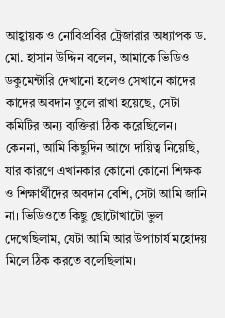আহ্বায়ক ও নোবিপ্রবির ট্রেজারার অধ্যাপক ড. মো. হাসান উদ্দিন বলেন, আমাকে ভিডিও ডকুমেন্টারি দেখানো হলেও সেখানে কাদের কাদের অবদান তুলে রাখা হয়েছে, সেটা কমিটির অন্য ব্যক্তিরা ঠিক করেছিলেন। কেননা, আমি কিছুদিন আগে দায়িত্ব নিয়েছি, যার কারণে এখানকার কোনো কোনো শিক্ষক ও শিক্ষার্থীদের অবদান বেশি, সেটা আমি জানি না। ভিডিওতে কিছু ছোটোখাটো ভুল দেখেছিলাম, যেটা আমি আর উপাচার্য মহোদয় মিলে ঠিক করতে বলেছিলাম।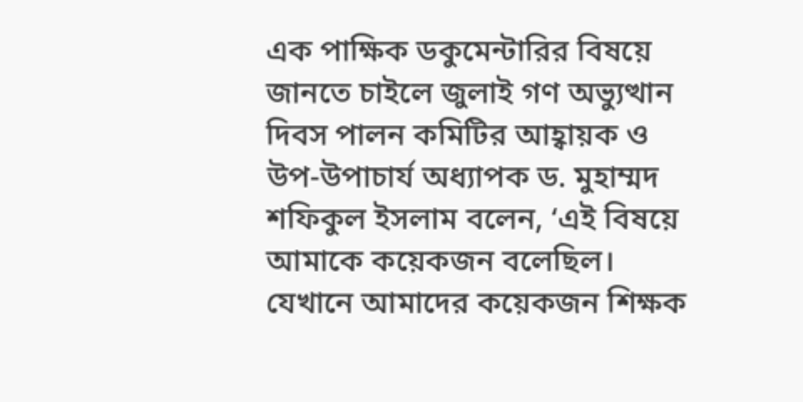এক পাক্ষিক ডকুমেন্টারির বিষয়ে জানতে চাইলে জুলাই গণ অভ্যুত্থান দিবস পালন কমিটির আহ্বায়ক ও উপ-উপাচার্য অধ্যাপক ড. মুহাম্মদ শফিকুল ইসলাম বলেন, ‘এই বিষয়ে আমাকে কয়েকজন বলেছিল। যেখানে আমাদের কয়েকজন শিক্ষক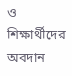ও শিক্ষার্থীদের অবদান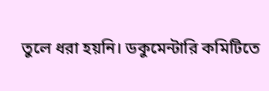তুলে ধরা হয়নি। ডকুমেন্টারি কমিটিতে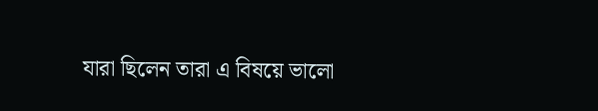যারা ছিলেন তারা এ বিষয়ে ভালো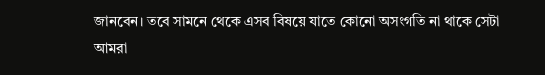জানবেন। তবে সামনে থেকে এসব বিষয়ে যাতে কোনো অসংগতি না থাকে সেটা আমরা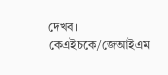দেখব।
কেএইচকে/জেআইএম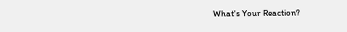What's Your Reaction?